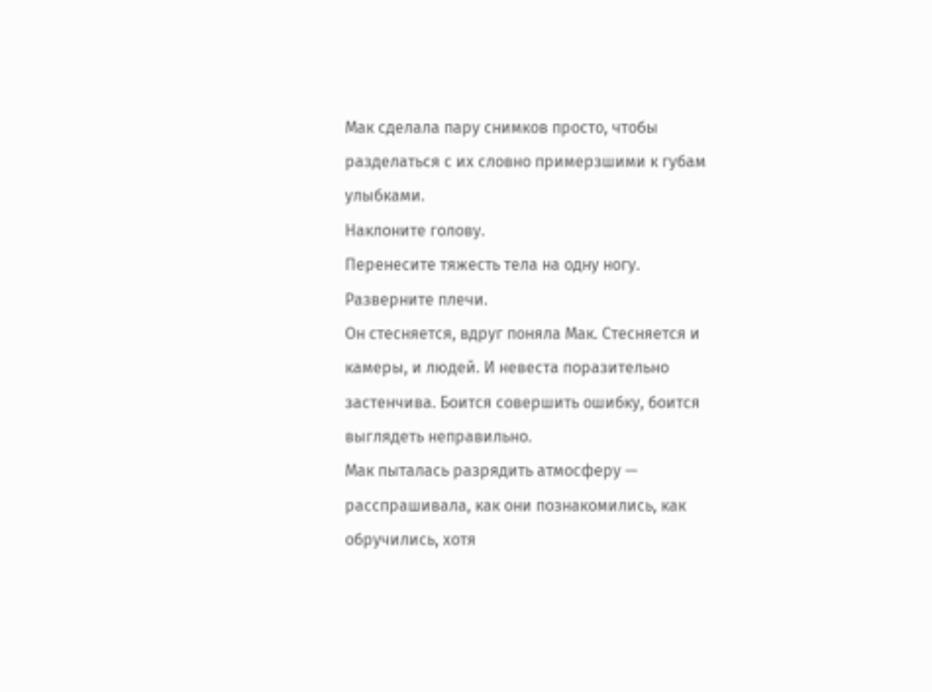Мак сделала пару снимков просто, чтобы разделаться с их словно примерзшими к губам улыбками.
Наклоните голову.
Перенесите тяжесть тела на одну ногу.
Разверните плечи.
Он стесняется, вдруг поняла Мак. Стесняется и камеры, и людей. И невеста поразительно застенчива. Боится совершить ошибку, боится выглядеть неправильно.
Мак пыталась разрядить атмосферу — расспрашивала, как они познакомились, как обручились, хотя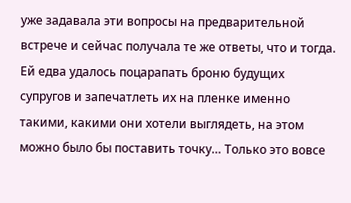уже задавала эти вопросы на предварительной встрече и сейчас получала те же ответы, что и тогда.
Ей едва удалось поцарапать броню будущих супругов и запечатлеть их на пленке именно такими, какими они хотели выглядеть, на этом можно было бы поставить точку… Только это вовсе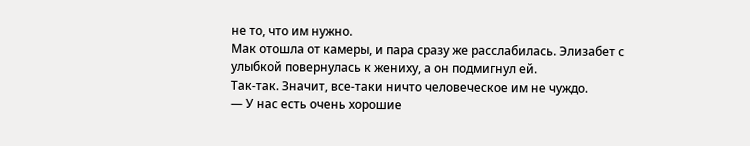не то, что им нужно.
Мак отошла от камеры, и пара сразу же расслабилась. Элизабет с улыбкой повернулась к жениху, а он подмигнул ей.
Так-так. Значит, все-таки ничто человеческое им не чуждо.
— У нас есть очень хорошие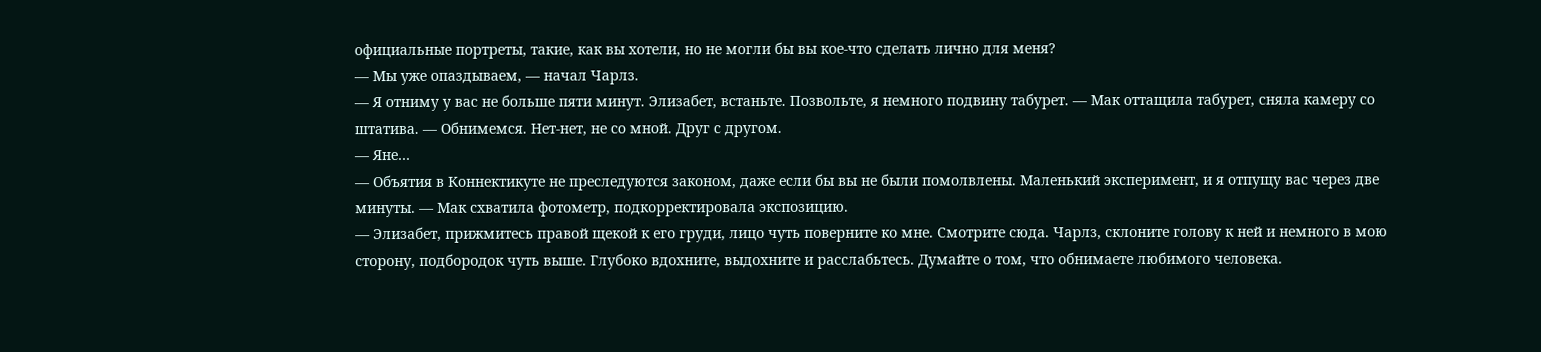официальные портреты, такие, как вы хотели, но не могли бы вы кое-что сделать лично для меня?
— Мы уже опаздываем, — начал Чарлз.
— Я отниму у вас не больше пяти минут. Элизабет, встаньте. Позвольте, я немного подвину табурет. — Мак оттащила табурет, сняла камеру со штатива. — Обнимемся. Нет-нет, не со мной. Друг с другом.
— Яне…
— Объятия в Коннектикуте не преследуются законом, даже если бы вы не были помолвлены. Маленький эксперимент, и я отпущу вас через две минуты. — Мак схватила фотометр, подкорректировала экспозицию.
— Элизабет, прижмитесь правой щекой к его груди, лицо чуть поверните ко мне. Смотрите сюда. Чарлз, склоните голову к ней и немного в мою сторону, подбородок чуть выше. Глубоко вдохните, выдохните и расслабьтесь. Думайте о том, что обнимаете любимого человека.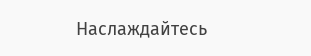Наслаждайтесь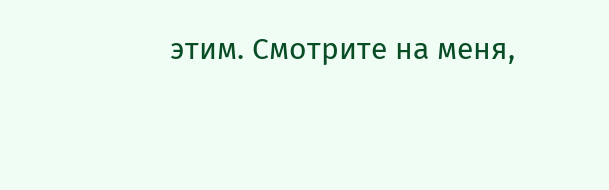этим. Смотрите на меня,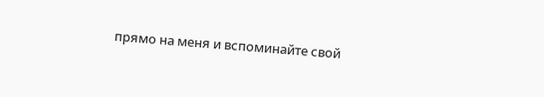прямо на меня и вспоминайте свой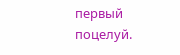первый поцелуй.